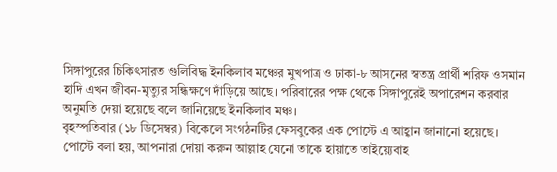সিঙ্গাপুরের চিকিৎসারত গুলিবিদ্ধ ইনকিলাব মঞ্চের মুখপাত্র ও ঢাকা-৮ আসনের স্বতন্ত্র প্রার্থী শরিফ ওসমান হাদি এখন জীবন-মৃত্যুর সন্ধিক্ষণে দাঁড়িয়ে আছে। পরিবারের পক্ষ থেকে সিঙ্গাপুরেই অপারেশন করবার অনুমতি দেয়া হয়েছে বলে জানিয়েছে ইনকিলাব মঞ্চ।
বৃহস্পতিবার (১৮ ডিসেম্বর) বিকেলে সংগঠনটির ফেসবুকের এক পোস্টে এ আহ্বান জানানো হয়েছে।
পোস্টে বলা হয়, আপনারা দোয়া করুন আল্লাহ যেনো তাকে হায়াতে তাইয়্যেবাহ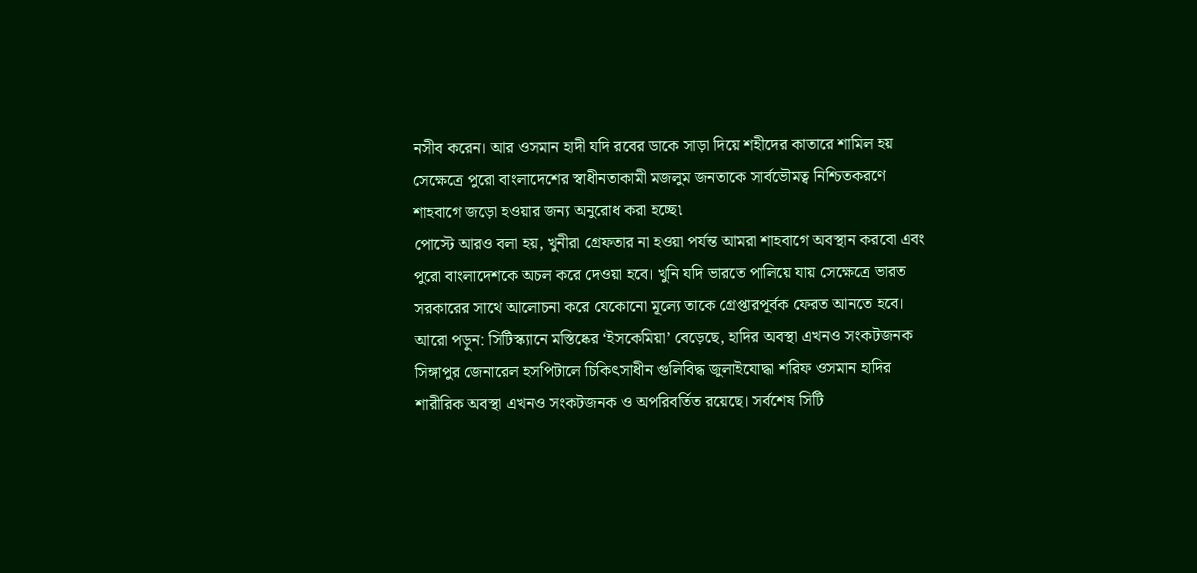নসীব করেন। আর ওসমান হাদী যদি রবের ডাকে সাড়া দিয়ে শহীদের কাতারে শামিল হয় সেক্ষেত্রে পুরো বাংলাদেশের স্বাধীনতাকামী মজলুম জনতাকে সার্বভৌমত্ব নিশ্চিতকরণে শাহবাগে জড়ো হওয়ার জন্য অনুরোধ করা হচ্ছে৷
পোস্টে আরও বলা হয়, খুনীরা গ্রেফতার না হওয়া পর্যন্ত আমরা শাহবাগে অবস্থান করবো এবং পুরো বাংলাদেশকে অচল করে দেওয়া হবে। খুনি যদি ভারতে পালিয়ে যায় সেক্ষেত্রে ভারত সরকারের সাথে আলোচনা করে যেকোনো মূল্যে তাকে গ্রেপ্তারপূর্বক ফেরত আনতে হবে।
আরো পড়ুন: সিটিস্ক্যানে মস্তিষ্কের ‘ইসকেমিয়া’ বেড়েছে, হাদির অবস্থা এখনও সংকটজনক
সিঙ্গাপুর জেনারেল হসপিটালে চিকিৎসাধীন গুলিবিদ্ধ জুলাইযোদ্ধা শরিফ ওসমান হাদির শারীরিক অবস্থা এখনও সংকটজনক ও অপরিবর্তিত রয়েছে। সর্বশেষ সিটি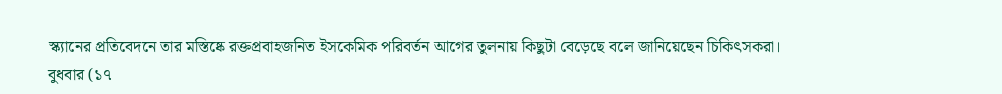স্ক্যানের প্রতিবেদনে তার মস্তিষ্কে রক্তপ্রবাহজনিত ইসকেমিক পরিবর্তন আগের তুলনায় কিছুটা বেড়েছে বলে জানিয়েছেন চিকিৎসকরা।
বুধবার (১৭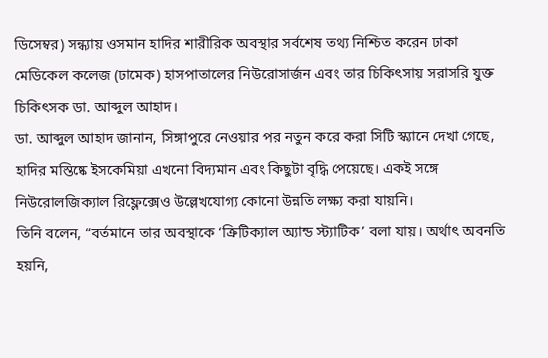ডিসেম্বর) সন্ধ্যায় ওসমান হাদির শারীরিক অবস্থার সর্বশেষ তথ্য নিশ্চিত করেন ঢাকা মেডিকেল কলেজ (ঢামেক) হাসপাতালের নিউরোসার্জন এবং তার চিকিৎসায় সরাসরি যুক্ত চিকিৎসক ডা. আব্দুল আহাদ।
ডা. আব্দুল আহাদ জানান, সিঙ্গাপুরে নেওয়ার পর নতুন করে করা সিটি স্ক্যানে দেখা গেছে, হাদির মস্তিষ্কে ইসকেমিয়া এখনো বিদ্যমান এবং কিছুটা বৃদ্ধি পেয়েছে। একই সঙ্গে নিউরোলজিক্যাল রিফ্লেক্সেও উল্লেখযোগ্য কোনো উন্নতি লক্ষ্য করা যায়নি।
তিনি বলেন, “বর্তমানে তার অবস্থাকে ‘ক্রিটিক্যাল অ্যান্ড স্ট্যাটিক’ বলা যায়। অর্থাৎ অবনতি হয়নি,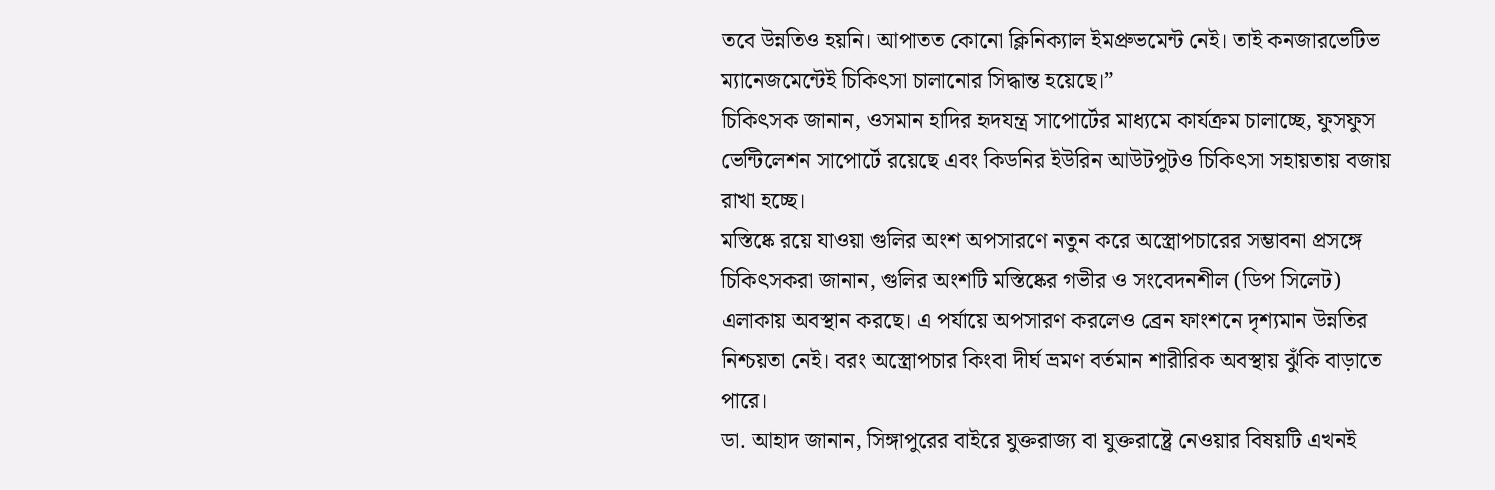তবে উন্নতিও হয়নি। আপাতত কোনো ক্লিনিক্যাল ইমপ্রুভমেন্ট নেই। তাই কনজারভেটিভ ম্যানেজমেন্টেই চিকিৎসা চালানোর সিদ্ধান্ত হয়েছে।”
চিকিৎসক জানান, ওসমান হাদির হৃদযন্ত্র সাপোর্টের মাধ্যমে কার্যক্রম চালাচ্ছে, ফুসফুস ভেন্টিলেশন সাপোর্টে রয়েছে এবং কিডনির ইউরিন আউটপুটও চিকিৎসা সহায়তায় বজায় রাখা হচ্ছে।
মস্তিষ্কে রয়ে যাওয়া গুলির অংশ অপসারণে নতুন করে অস্ত্রোপচারের সম্ভাবনা প্রসঙ্গে চিকিৎসকরা জানান, গুলির অংশটি মস্তিষ্কের গভীর ও সংবেদনশীল (ডিপ সিলেট) এলাকায় অবস্থান করছে। এ পর্যায়ে অপসারণ করলেও ব্রেন ফাংশনে দৃশ্যমান উন্নতির নিশ্চয়তা নেই। বরং অস্ত্রোপচার কিংবা দীর্ঘ ভ্রমণ বর্তমান শারীরিক অবস্থায় ঝুঁকি বাড়াতে পারে।
ডা. আহাদ জানান, সিঙ্গাপুরের বাইরে যুক্তরাজ্য বা যুক্তরাষ্ট্রে নেওয়ার বিষয়টি এখনই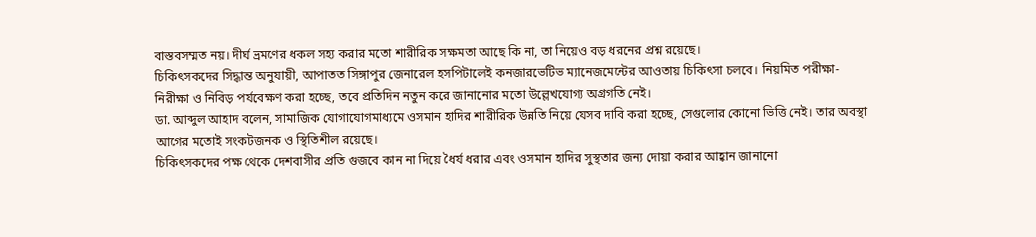বাস্তবসম্মত নয়। দীর্ঘ ভ্রমণের ধকল সহ্য করার মতো শারীরিক সক্ষমতা আছে কি না, তা নিয়েও বড় ধরনের প্রশ্ন রয়েছে।
চিকিৎসকদের সিদ্ধান্ত অনুযায়ী, আপাতত সিঙ্গাপুর জেনারেল হসপিটালেই কনজারভেটিভ ম্যানেজমেন্টের আওতায় চিকিৎসা চলবে। নিয়মিত পরীক্ষা-নিরীক্ষা ও নিবিড় পর্যবেক্ষণ করা হচ্ছে, তবে প্রতিদিন নতুন করে জানানোর মতো উল্লেখযোগ্য অগ্রগতি নেই।
ডা. আব্দুল আহাদ বলেন, সামাজিক যোগাযোগমাধ্যমে ওসমান হাদির শারীরিক উন্নতি নিয়ে যেসব দাবি করা হচ্ছে, সেগুলোর কোনো ভিত্তি নেই। তার অবস্থা আগের মতোই সংকটজনক ও স্থিতিশীল রয়েছে।
চিকিৎসকদের পক্ষ থেকে দেশবাসীর প্রতি গুজবে কান না দিয়ে ধৈর্য ধরার এবং ওসমান হাদির সুস্থতার জন্য দোয়া করার আহ্বান জানানো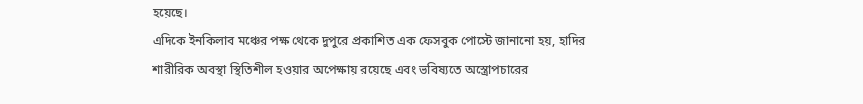হয়েছে।
এদিকে ইনকিলাব মঞ্চের পক্ষ থেকে দুপুরে প্রকাশিত এক ফেসবুক পোস্টে জানানো হয়, হাদির শারীরিক অবস্থা স্থিতিশীল হওয়ার অপেক্ষায় রয়েছে এবং ভবিষ্যতে অস্ত্রোপচারের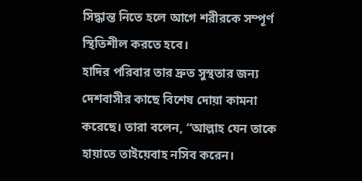সিদ্ধান্ত নিতে হলে আগে শরীরকে সম্পূর্ণ স্থিতিশীল করতে হবে।
হাদির পরিবার তার দ্রুত সুস্থতার জন্য দেশবাসীর কাছে বিশেষ দোয়া কামনা করেছে। তারা বলেন, “আল্লাহ যেন তাকে হায়াতে তাইয়েবাহ নসিব করেন।